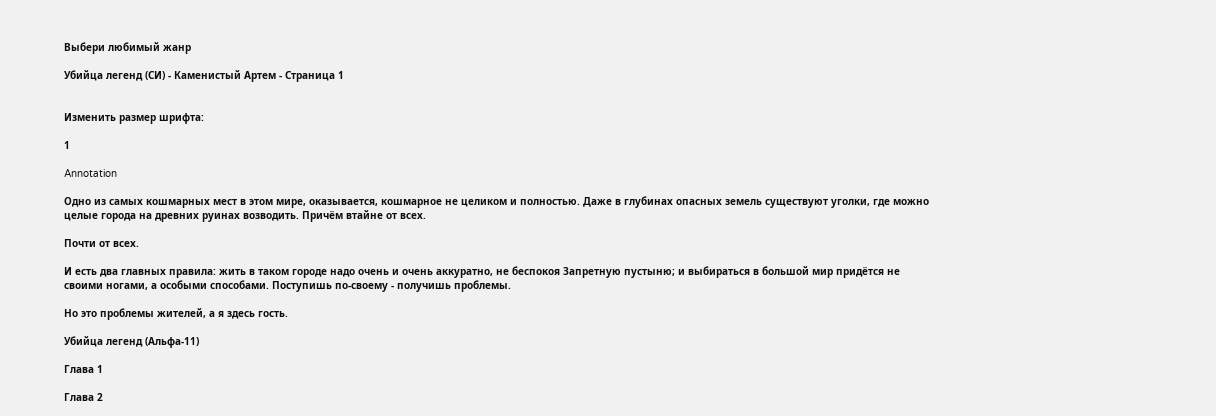Выбери любимый жанр

Убийца легенд (СИ) - Каменистый Артем - Страница 1


Изменить размер шрифта:

1

Annotation

Одно из самых кошмарных мест в этом мире, оказывается, кошмарное не целиком и полностью. Даже в глубинах опасных земель существуют уголки, где можно целые города на древних руинах возводить. Причём втайне от всех.

Почти от всех.

И есть два главных правила: жить в таком городе надо очень и очень аккуратно, не беспокоя Запретную пустыню; и выбираться в большой мир придётся не своими ногами, а особыми способами. Поступишь по-своему - получишь проблемы.

Но это проблемы жителей, а я здесь гость.

Убийца легенд (Альфа-11)

Глава 1

Глава 2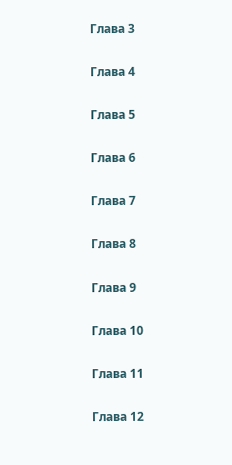Глава 3

Глава 4

Глава 5

Глава 6

Глава 7

Глава 8

Глава 9

Глава 10

Глава 11

Глава 12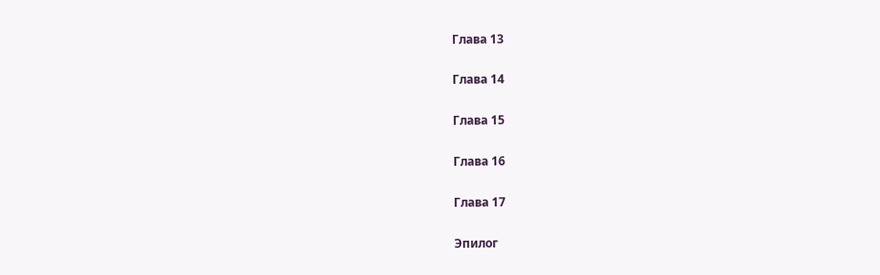Глава 13

Глава 14

Глава 15

Глава 16

Глава 17

Эпилог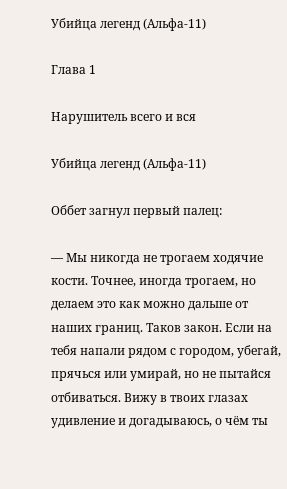Убийца легенд (Альфа-11)

Глава 1

Нарушитель всего и вся

Убийца легенд (Альфа-11)

Оббет загнул первый палец:

— Мы никогда не трогаем ходячие кости. Точнее, иногда трогаем, но делаем это как можно дальше от наших границ. Таков закон. Если на тебя напали рядом с городом, убегай, прячься или умирай, но не пытайся отбиваться. Вижу в твоих глазах удивление и догадываюсь, о чём ты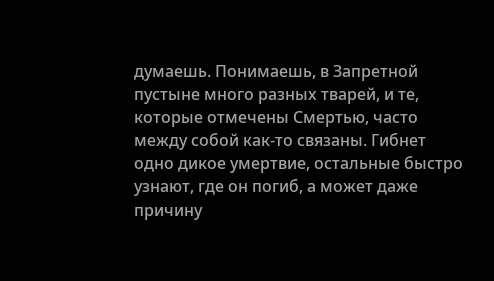думаешь. Понимаешь, в Запретной пустыне много разных тварей, и те, которые отмечены Смертью, часто между собой как-то связаны. Гибнет одно дикое умертвие, остальные быстро узнают, где он погиб, а может даже причину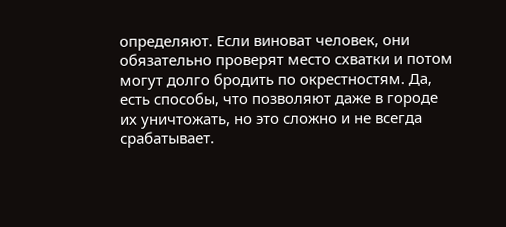определяют. Если виноват человек, они обязательно проверят место схватки и потом могут долго бродить по окрестностям. Да, есть способы, что позволяют даже в городе их уничтожать, но это сложно и не всегда срабатывает.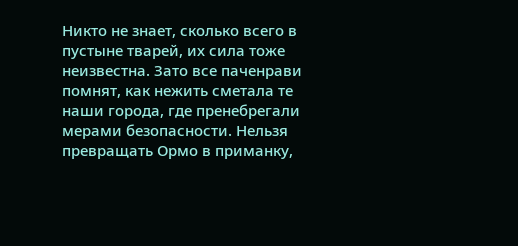Никто не знает, сколько всего в пустыне тварей, их сила тоже неизвестна. Зато все паченрави помнят, как нежить сметала те наши города, где пренебрегали мерами безопасности. Нельзя превращать Ормо в приманку,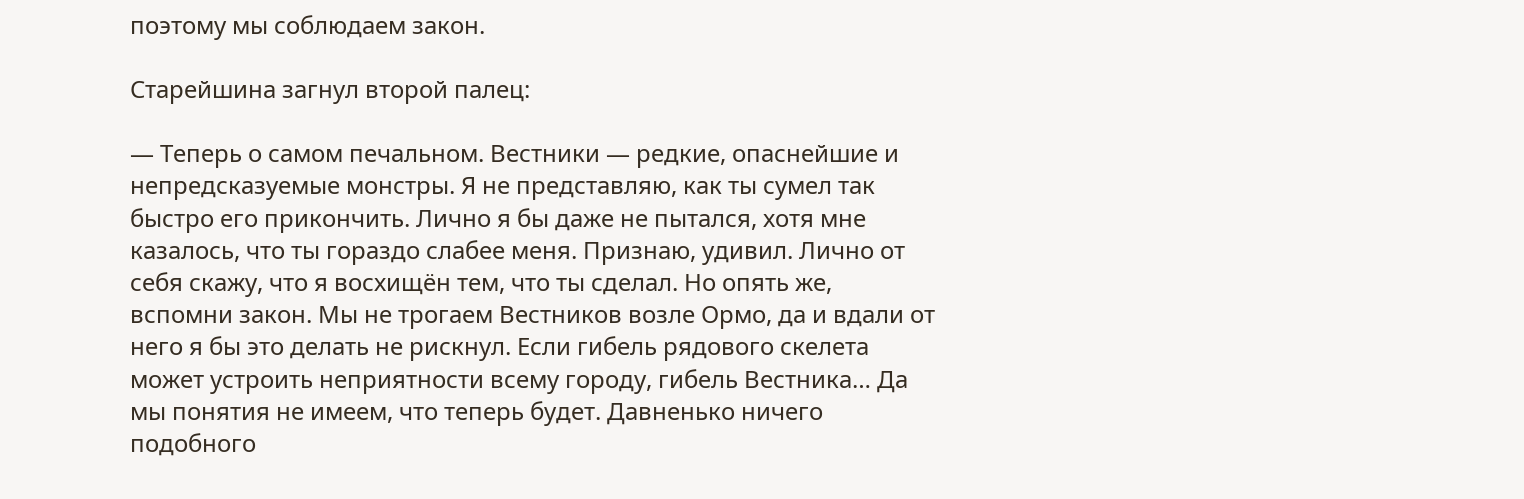поэтому мы соблюдаем закон.

Старейшина загнул второй палец:

— Теперь о самом печальном. Вестники — редкие, опаснейшие и непредсказуемые монстры. Я не представляю, как ты сумел так быстро его прикончить. Лично я бы даже не пытался, хотя мне казалось, что ты гораздо слабее меня. Признаю, удивил. Лично от себя скажу, что я восхищён тем, что ты сделал. Но опять же, вспомни закон. Мы не трогаем Вестников возле Ормо, да и вдали от него я бы это делать не рискнул. Если гибель рядового скелета может устроить неприятности всему городу, гибель Вестника… Да мы понятия не имеем, что теперь будет. Давненько ничего подобного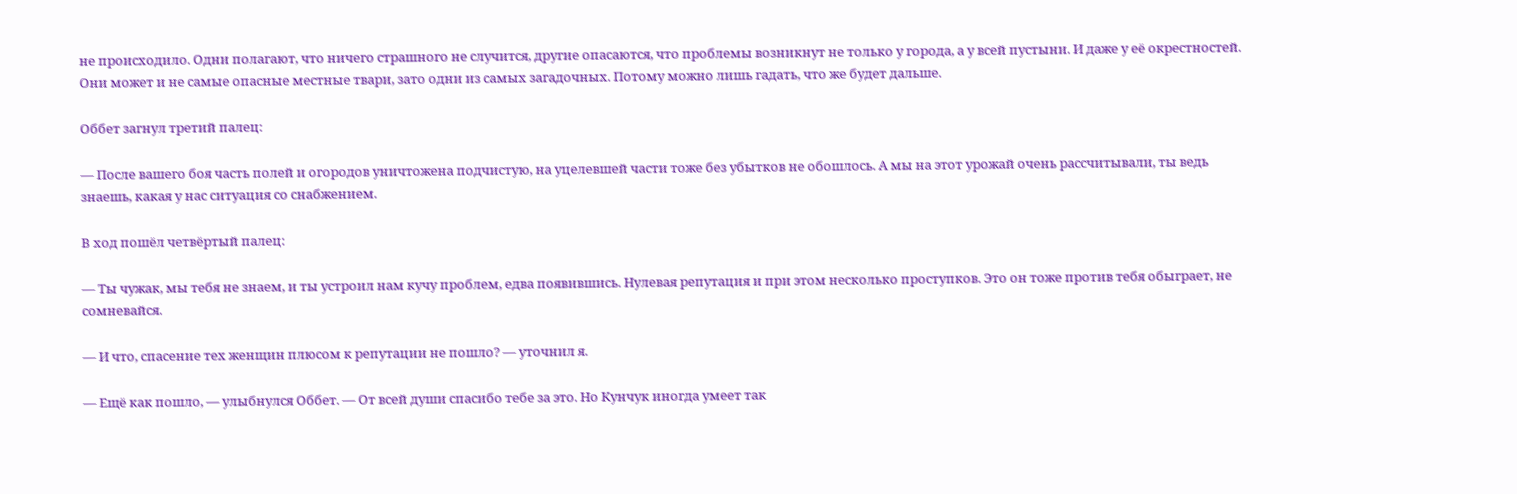не происходило. Одни полагают, что ничего страшного не случится, другие опасаются, что проблемы возникнут не только у города, а у всей пустыни. И даже у её окрестностей. Они может и не самые опасные местные твари, зато одни из самых загадочных. Потому можно лишь гадать, что же будет дальше.

Оббет загнул третий палец:

— После вашего боя часть полей и огородов уничтожена подчистую, на уцелевшей части тоже без убытков не обошлось. А мы на этот урожай очень рассчитывали, ты ведь знаешь, какая у нас ситуация со снабжением.

В ход пошёл четвёртый палец:

— Ты чужак, мы тебя не знаем, и ты устроил нам кучу проблем, едва появившись. Нулевая репутация и при этом несколько проступков. Это он тоже против тебя обыграет, не сомневайся.

— И что, спасение тех женщин плюсом к репутации не пошло? — уточнил я.

— Ещё как пошло, — улыбнулся Оббет. — От всей души спасибо тебе за это. Но Кунчук иногда умеет так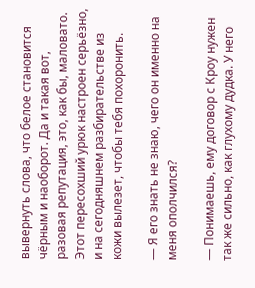вывернуть слова, что белое становится чёрным и наоборот. Да и такая вот, разовая репутация, это, как бы, маловато. Этот пересохший урюк настроен серьёзно, и на сегодняшнем разбирательстве из кожи вылезет, чтобы тебя похоронить.

— Я его знать не знаю, чего он именно на меня ополчился?

— Понимаешь, ему договор с Кроу нужен так же сильно, как глухому дудка. У него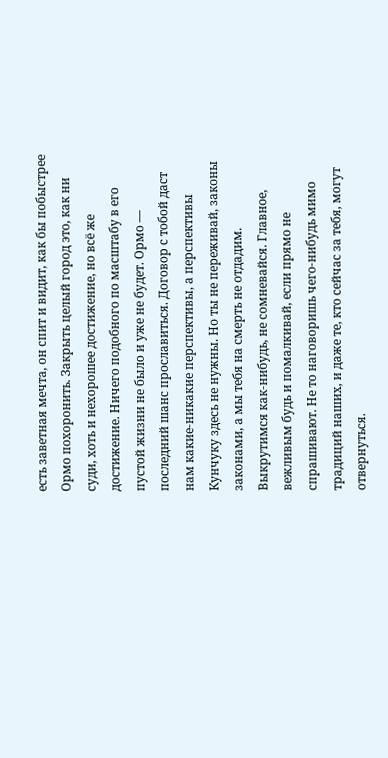есть заветная мечта, он спит и видит, как бы побыстрее Ормо похоронить. Закрыть целый город это, как ни суди, хоть и нехорошее достижение, но всё же достижение. Ничего подобного по масштабу в его пустой жизни не было и уже не будет. Ормо — последний шанс прославиться. Договор с тобой даст нам какие-никакие перспективы, а перспективы Кунчуку здесь не нужны. Но ты не переживай, законы законами, а мы тебя на смерть не отдадим. Выкрутимся как-нибудь, не сомневайся. Главное, вежливым будь и помалкивай, если прямо не спрашивают. Не то наговоришь чего-нибудь мимо традиций наших, и даже те, кто сейчас за тебя, могут отвернуться.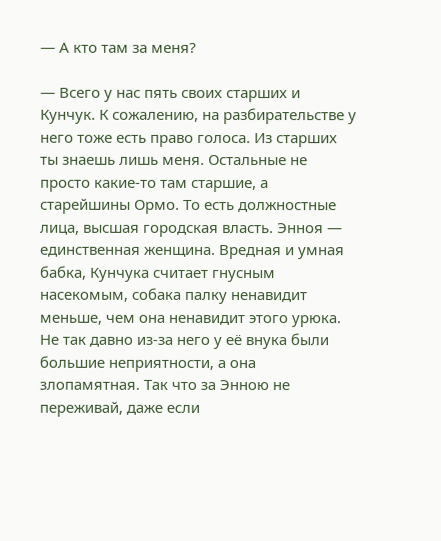— А кто там за меня?

— Всего у нас пять своих старших и Кунчук. К сожалению, на разбирательстве у него тоже есть право голоса. Из старших ты знаешь лишь меня. Остальные не просто какие-то там старшие, а старейшины Ормо. То есть должностные лица, высшая городская власть. Энноя — единственная женщина. Вредная и умная бабка, Кунчука считает гнусным насекомым, собака палку ненавидит меньше, чем она ненавидит этого урюка. Не так давно из-за него у её внука были большие неприятности, а она злопамятная. Так что за Энною не переживай, даже если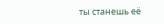ты станешь её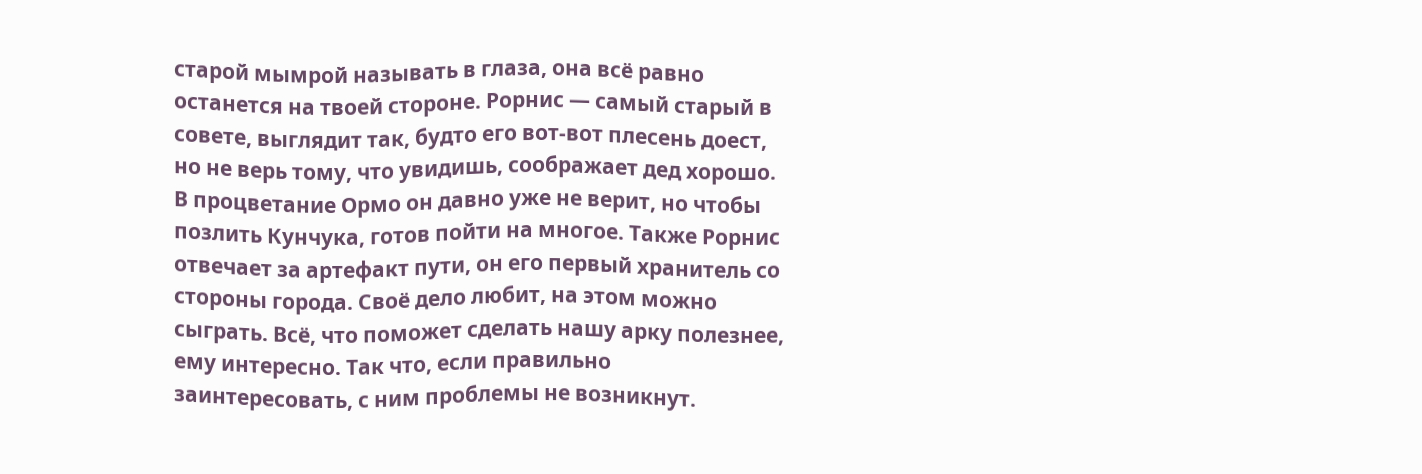старой мымрой называть в глаза, она всё равно останется на твоей стороне. Рорнис — самый старый в совете, выглядит так, будто его вот-вот плесень доест, но не верь тому, что увидишь, соображает дед хорошо. В процветание Ормо он давно уже не верит, но чтобы позлить Кунчука, готов пойти на многое. Также Рорнис отвечает за артефакт пути, он его первый хранитель со стороны города. Своё дело любит, на этом можно сыграть. Всё, что поможет сделать нашу арку полезнее, ему интересно. Так что, если правильно заинтересовать, с ним проблемы не возникнут.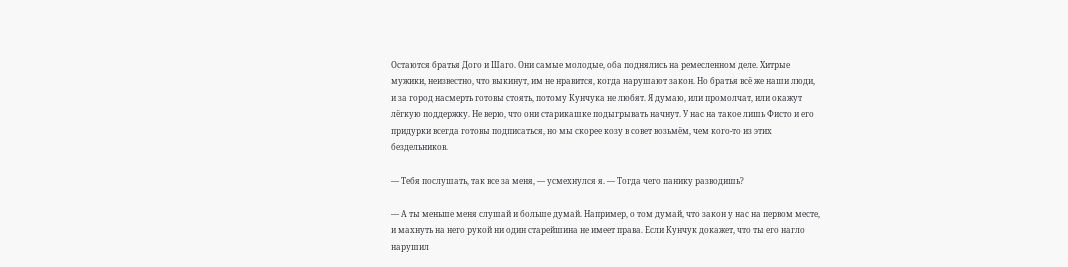Остаются братья Дого и Шаго. Они самые молодые, оба поднялись на ремесленном деле. Хитрые мужики, неизвестно, что выкинут, им не нравится, когда нарушают закон. Но братья всё же наши люди, и за город насмерть готовы стоять, потому Кунчука не любят. Я думаю, или промолчат, или окажут лёгкую поддержку. Не верю, что они старикашке подыгрывать начнут. У нас на такое лишь Фисто и его придурки всегда готовы подписаться, но мы скорее козу в совет возьмём, чем кого-то из этих бездельников.

— Тебя послушать, так все за меня, — усмехнулся я. — Тогда чего панику разводишь?

— А ты меньше меня слушай и больше думай. Например, о том думай, что закон у нас на первом месте, и махнуть на него рукой ни один старейшина не имеет права. Если Кунчук докажет, что ты его нагло нарушил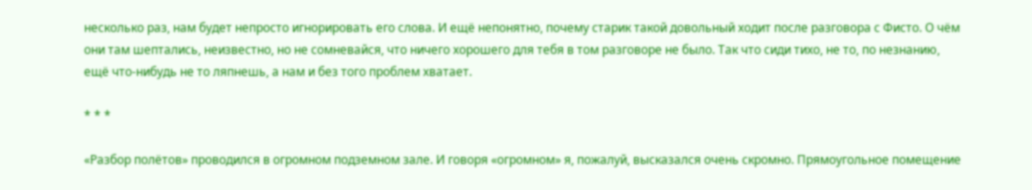несколько раз, нам будет непросто игнорировать его слова. И ещё непонятно, почему старик такой довольный ходит после разговора с Фисто. О чём они там шептались, неизвестно, но не сомневайся, что ничего хорошего для тебя в том разговоре не было. Так что сиди тихо, не то, по незнанию, ещё что-нибудь не то ляпнешь, а нам и без того проблем хватает.

* * *

«Разбор полётов» проводился в огромном подземном зале. И говоря «огромном» я, пожалуй, высказался очень скромно. Прямоугольное помещение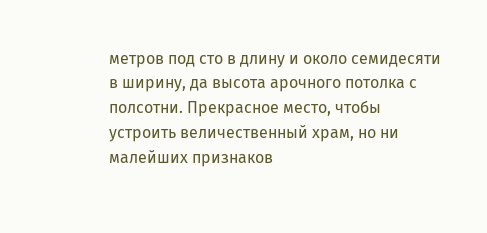метров под сто в длину и около семидесяти в ширину, да высота арочного потолка с полсотни. Прекрасное место, чтобы устроить величественный храм, но ни малейших признаков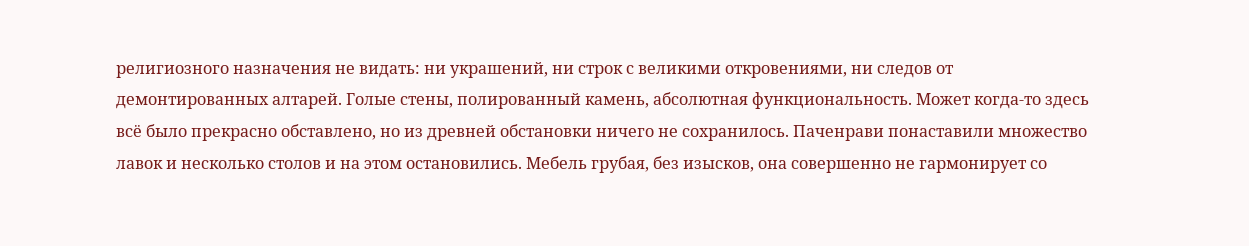религиозного назначения не видать: ни украшений, ни строк с великими откровениями, ни следов от демонтированных алтарей. Голые стены, полированный камень, абсолютная функциональность. Может когда-то здесь всё было прекрасно обставлено, но из древней обстановки ничего не сохранилось. Паченрави понаставили множество лавок и несколько столов и на этом остановились. Мебель грубая, без изысков, она совершенно не гармонирует со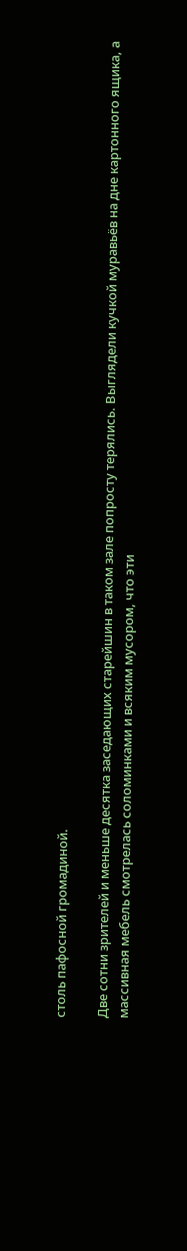столь пафосной громадиной.

Две сотни зрителей и меньше десятка заседающих старейшин в таком зале попросту терялись. Выглядели кучкой муравьёв на дне картонного ящика, а массивная мебель смотрелась соломинками и всяким мусором, что эти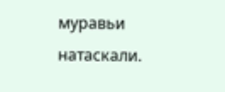муравьи натаскали.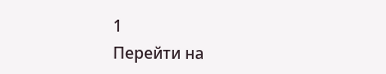1
Перейти на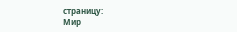страницу:
Мир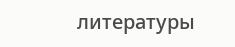литературы